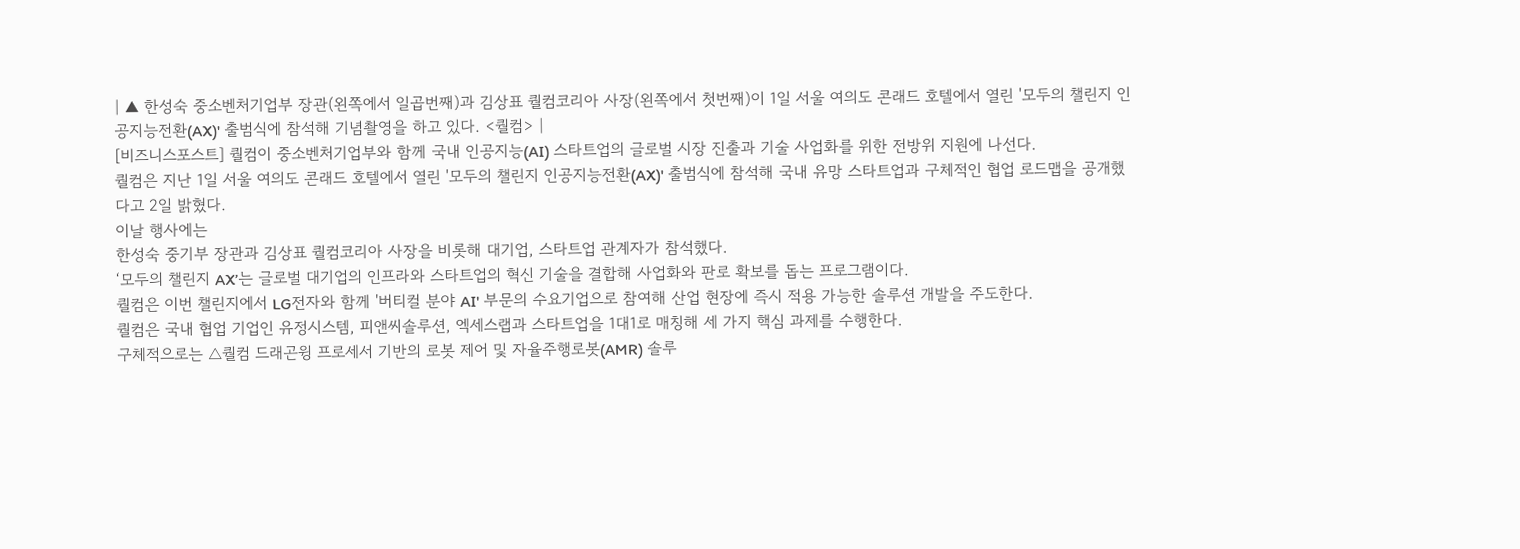| ▲ 한성숙 중소벤처기업부 장관(왼쪽에서 일곱번째)과 김상표 퀄컴코리아 사장(왼쪽에서 첫번째)이 1일 서울 여의도 콘래드 호텔에서 열린 '모두의 챌린지 인공지능전환(AX)' 출범식에 참석해 기념촬영을 하고 있다. <퀄컴> |
[비즈니스포스트] 퀄컴이 중소벤처기업부와 함께 국내 인공지능(AI) 스타트업의 글로벌 시장 진출과 기술 사업화를 위한 전방위 지원에 나선다.
퀄컴은 지난 1일 서울 여의도 콘래드 호텔에서 열린 '모두의 챌린지 인공지능전환(AX)' 출범식에 참석해 국내 유망 스타트업과 구체적인 협업 로드맵을 공개했다고 2일 밝혔다.
이날 행사에는
한성숙 중기부 장관과 김상표 퀄컴코리아 사장을 비롯해 대기업, 스타트업 관계자가 참석했다.
‘모두의 챌린지 AX’는 글로벌 대기업의 인프라와 스타트업의 혁신 기술을 결합해 사업화와 판로 확보를 돕는 프로그램이다.
퀄컴은 이번 챌린지에서 LG전자와 함께 '버티컬 분야 AI' 부문의 수요기업으로 참여해 산업 현장에 즉시 적용 가능한 솔루션 개발을 주도한다.
퀄컴은 국내 협업 기업인 유정시스템, 피앤씨솔루션, 엑세스랩과 스타트업을 1대1로 매칭해 세 가지 핵심 과제를 수행한다.
구체적으로는 △퀄컴 드래곤윙 프로세서 기반의 로봇 제어 및 자율주행로봇(AMR) 솔루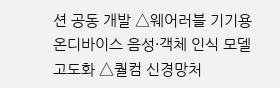션 공동 개발 △웨어러블 기기용 온디바이스 음성·객체 인식 모델 고도화 △퀄컴 신경망처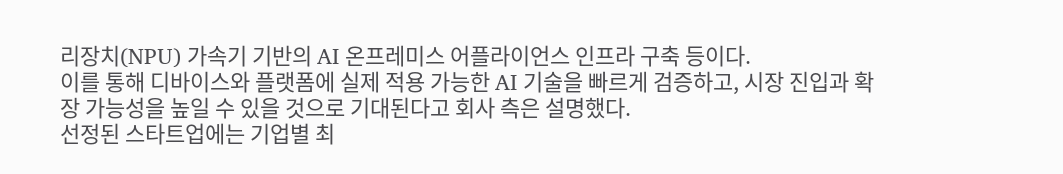리장치(NPU) 가속기 기반의 AI 온프레미스 어플라이언스 인프라 구축 등이다.
이를 통해 디바이스와 플랫폼에 실제 적용 가능한 AI 기술을 빠르게 검증하고, 시장 진입과 확장 가능성을 높일 수 있을 것으로 기대된다고 회사 측은 설명했다.
선정된 스타트업에는 기업별 최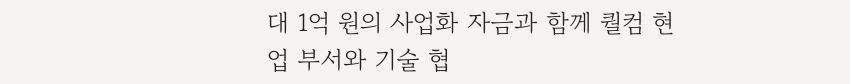대 1억 원의 사업화 자금과 함께 퀄컴 현업 부서와 기술 협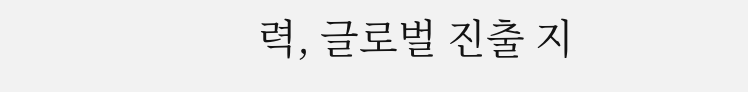력, 글로벌 진출 지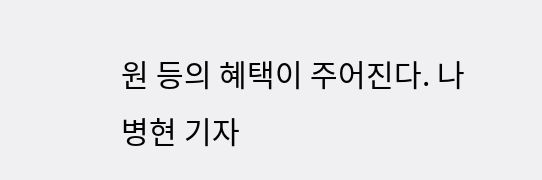원 등의 혜택이 주어진다. 나병현 기자